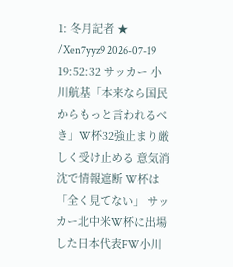1: 冬月記者 ★ /Xen7yyz9 2026-07-19 19:52:32 サッカー 小川航基「本来なら国民からもっと言われるべき」W杯32強止まり厳しく受け止める 意気消沈で情報遮断 W杯は「全く見てない」 サッカー北中米W杯に出場した日本代表FW小川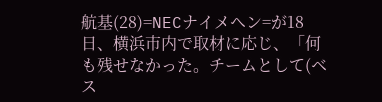航基(28)=NECナイメヘン=が18日、横浜市内で取材に応じ、「何も残せなかった。チームとして(ベス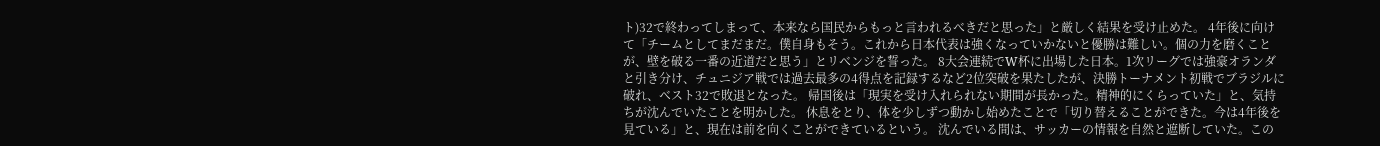ト)32で終わってしまって、本来なら国民からもっと言われるべきだと思った」と厳しく結果を受け止めた。 4年後に向けて「チームとしてまだまだ。僕自身もそう。これから日本代表は強くなっていかないと優勝は難しい。個の力を磨くことが、壁を破る一番の近道だと思う」とリベンジを誓った。 8大会連続でW杯に出場した日本。1次リーグでは強豪オランダと引き分け、チュニジア戦では過去最多の4得点を記録するなど2位突破を果たしたが、決勝トーナメント初戦でブラジルに破れ、ベスト32で敗退となった。 帰国後は「現実を受け入れられない期間が長かった。精神的にくらっていた」と、気持ちが沈んでいたことを明かした。 休息をとり、体を少しずつ動かし始めたことで「切り替えることができた。今は4年後を見ている」と、現在は前を向くことができているという。 沈んでいる間は、サッカーの情報を自然と遮断していた。この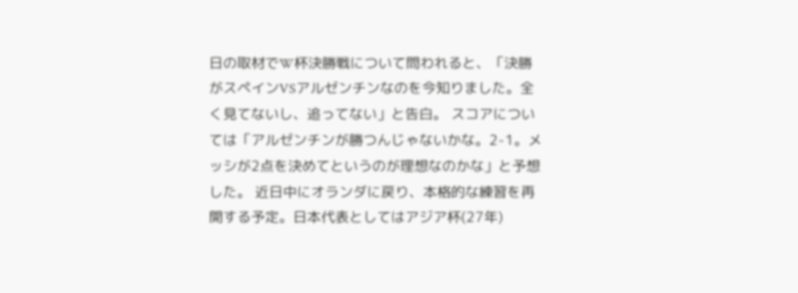日の取材でW杯決勝戦について問われると、「決勝がスペインVSアルゼンチンなのを今知りました。全く見てないし、追ってない」と告白。 スコアについては「アルゼンチンが勝つんじゃないかな。2-1。メッシが2点を決めてというのが理想なのかな」と予想した。 近日中にオランダに戻り、本格的な練習を再開する予定。日本代表としてはアジア杯(27年)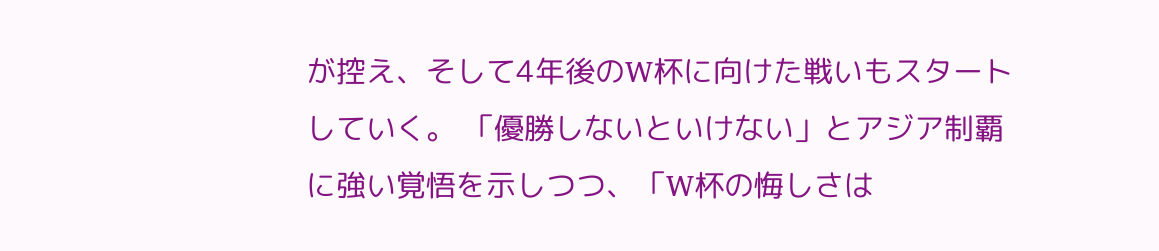が控え、そして4年後のW杯に向けた戦いもスタートしていく。 「優勝しないといけない」とアジア制覇に強い覚悟を示しつつ、「W杯の悔しさは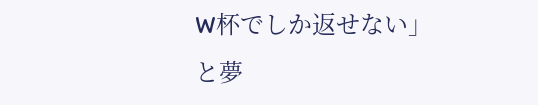W杯でしか返せない」と夢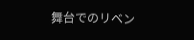舞台でのリベン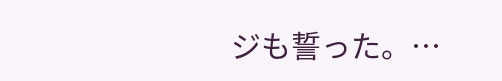ジも誓った。…